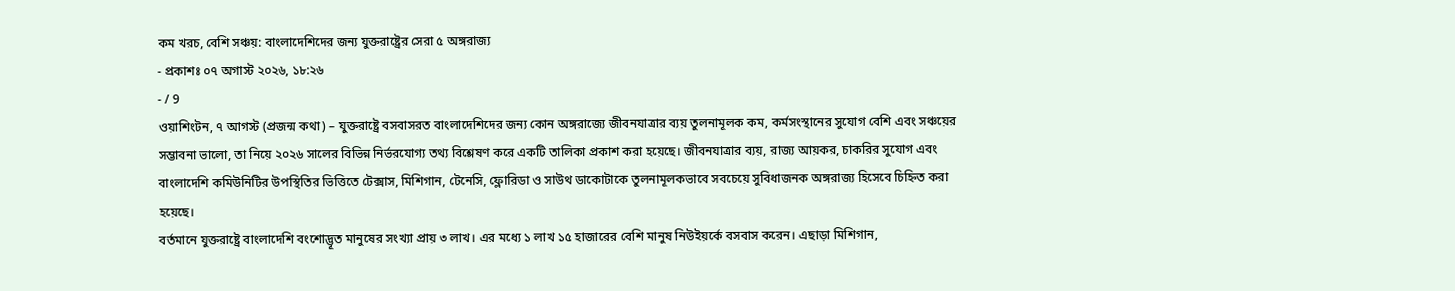কম খরচ, বেশি সঞ্চয়: বাংলাদেশিদের জন্য যুক্তরাষ্ট্রের সেরা ৫ অঙ্গরাজ্য
- প্রকাশঃ ০৭ অগাস্ট ২০২৬, ১৮:২৬
- / 9
ওয়াশিংটন, ৭ আগস্ট (প্রজন্ম কথা) – যুক্তরাষ্ট্রে বসবাসরত বাংলাদেশিদের জন্য কোন অঙ্গরাজ্যে জীবনযাত্রার ব্যয় তুলনামূলক কম, কর্মসংস্থানের সুযোগ বেশি এবং সঞ্চয়ের সম্ভাবনা ভালো, তা নিয়ে ২০২৬ সালের বিভিন্ন নির্ভরযোগ্য তথ্য বিশ্লেষণ করে একটি তালিকা প্রকাশ করা হয়েছে। জীবনযাত্রার ব্যয়, রাজ্য আয়কর, চাকরির সুযোগ এবং বাংলাদেশি কমিউনিটির উপস্থিতির ভিত্তিতে টেক্সাস, মিশিগান, টেনেসি, ফ্লোরিডা ও সাউথ ডাকোটাকে তুলনামূলকভাবে সবচেয়ে সুবিধাজনক অঙ্গরাজ্য হিসেবে চিহ্নিত করা হয়েছে।
বর্তমানে যুক্তরাষ্ট্রে বাংলাদেশি বংশোদ্ভূত মানুষের সংখ্যা প্রায় ৩ লাখ। এর মধ্যে ১ লাখ ১৫ হাজারের বেশি মানুষ নিউইয়র্কে বসবাস করেন। এছাড়া মিশিগান,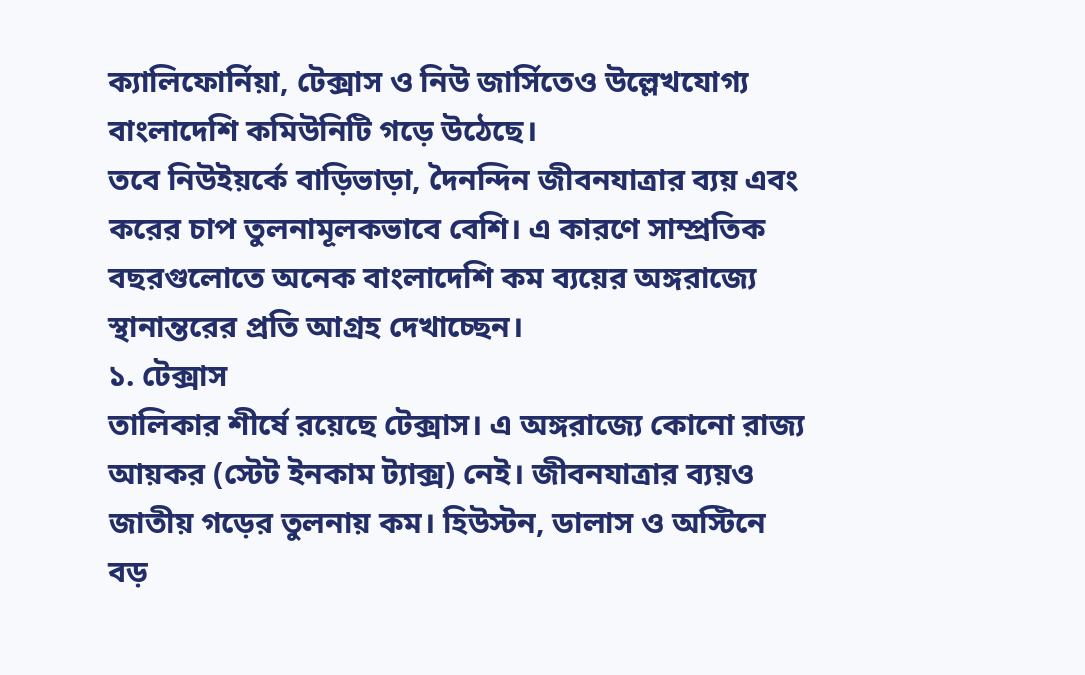ক্যালিফোর্নিয়া, টেক্সাস ও নিউ জার্সিতেও উল্লেখযোগ্য বাংলাদেশি কমিউনিটি গড়ে উঠেছে।
তবে নিউইয়র্কে বাড়িভাড়া, দৈনন্দিন জীবনযাত্রার ব্যয় এবং করের চাপ তুলনামূলকভাবে বেশি। এ কারণে সাম্প্রতিক বছরগুলোতে অনেক বাংলাদেশি কম ব্যয়ের অঙ্গরাজ্যে স্থানান্তরের প্রতি আগ্রহ দেখাচ্ছেন।
১. টেক্সাস
তালিকার শীর্ষে রয়েছে টেক্সাস। এ অঙ্গরাজ্যে কোনো রাজ্য আয়কর (স্টেট ইনকাম ট্যাক্স) নেই। জীবনযাত্রার ব্যয়ও জাতীয় গড়ের তুলনায় কম। হিউস্টন, ডালাস ও অস্টিনে বড়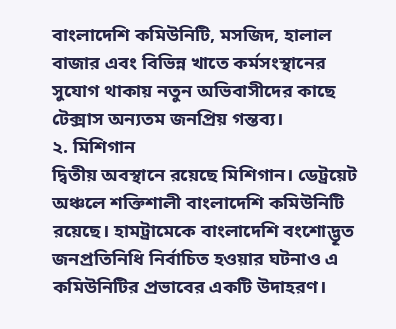বাংলাদেশি কমিউনিটি, মসজিদ, হালাল বাজার এবং বিভিন্ন খাতে কর্মসংস্থানের সুযোগ থাকায় নতুন অভিবাসীদের কাছে টেক্সাস অন্যতম জনপ্রিয় গন্তব্য।
২. মিশিগান
দ্বিতীয় অবস্থানে রয়েছে মিশিগান। ডেট্রয়েট অঞ্চলে শক্তিশালী বাংলাদেশি কমিউনিটি রয়েছে। হামট্রামেকে বাংলাদেশি বংশোদ্ভূত জনপ্রতিনিধি নির্বাচিত হওয়ার ঘটনাও এ কমিউনিটির প্রভাবের একটি উদাহরণ।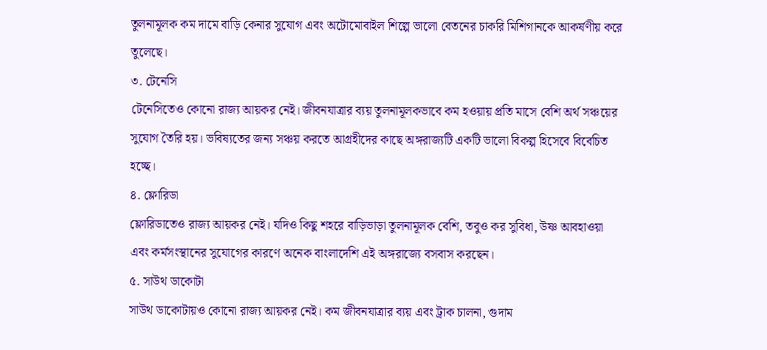তুলনামূলক কম দামে বাড়ি কেনার সুযোগ এবং অটোমোবাইল শিল্পে ভালো বেতনের চাকরি মিশিগানকে আকর্ষণীয় করে তুলেছে।
৩. টেনেসি
টেনেসিতেও কোনো রাজ্য আয়কর নেই। জীবনযাত্রার ব্যয় তুলনামূলকভাবে কম হওয়ায় প্রতি মাসে বেশি অর্থ সঞ্চয়ের সুযোগ তৈরি হয়। ভবিষ্যতের জন্য সঞ্চয় করতে আগ্রহীদের কাছে অঙ্গরাজ্যটি একটি ভালো বিকল্প হিসেবে বিবেচিত হচ্ছে।
৪. ফ্লোরিডা
ফ্লোরিডাতেও রাজ্য আয়কর নেই। যদিও কিছু শহরে বাড়িভাড়া তুলনামূলক বেশি, তবুও কর সুবিধা, উষ্ণ আবহাওয়া এবং কর্মসংস্থানের সুযোগের কারণে অনেক বাংলাদেশি এই অঙ্গরাজ্যে বসবাস করছেন।
৫. সাউথ ডাকোটা
সাউথ ডাকোটায়ও কোনো রাজ্য আয়কর নেই। কম জীবনযাত্রার ব্যয় এবং ট্রাক চালনা, গুদাম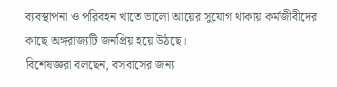ব্যবস্থাপনা ও পরিবহন খাতে ভালো আয়ের সুযোগ থাকায় কর্মজীবীদের কাছে অঙ্গরাজ্যটি জনপ্রিয় হয়ে উঠছে।
বিশেষজ্ঞরা বলছেন, বসবাসের জন্য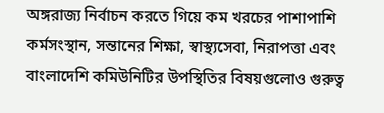অঙ্গরাজ্য নির্বাচন করতে গিয়ে কম খরচের পাশাপাশি কর্মসংস্থান, সন্তানের শিক্ষা, স্বাস্থ্যসেবা, নিরাপত্তা এবং বাংলাদেশি কমিউনিটির উপস্থিতির বিষয়গুলোও গুরুত্ব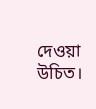দেওয়া উচিত।